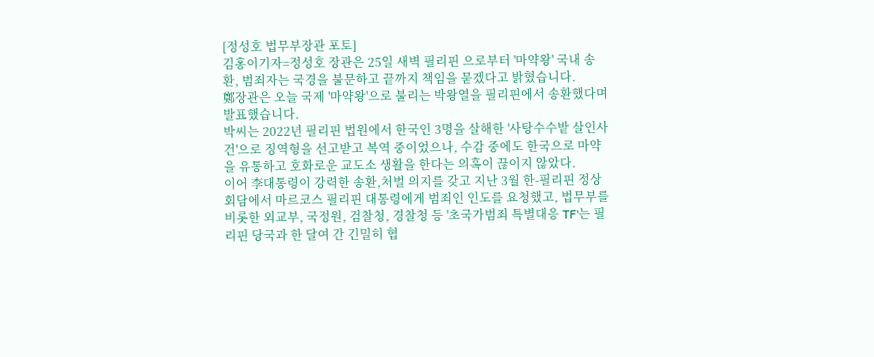[정성호 법무부장관 포토]
김홍이기자=정성호 장관은 25일 새벽 필리핀 으로부터 '마약왕' 국내 송환, 범죄자는 국경을 불문하고 끝까지 책임을 묻겠다고 밝혔습니다.
鄭장관은 오늘 국제 '마약왕'으로 불리는 박왕열을 필리핀에서 송환했다며 발표했습니다.
박씨는 2022년 필리핀 법원에서 한국인 3명을 살해한 '사탕수수밭 살인사건'으로 징역형을 선고받고 복역 중이었으나, 수감 중에도 한국으로 마약을 유통하고 호화로운 교도소 생활을 한다는 의혹이 끊이지 않았다.
이어 李대통령이 강력한 송환,처벌 의지를 갖고 지난 3월 한-필리핀 정상회담에서 마르코스 필리핀 대통령에게 범죄인 인도를 요청했고, 법무부를 비롯한 외교부, 국정원, 검찰청, 경찰청 등 '초국가범죄 특별대응 TF'는 필리핀 당국과 한 달여 간 긴밀히 협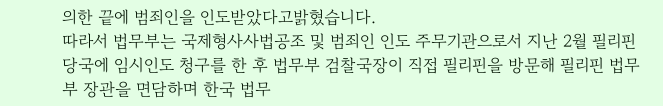의한 끝에 범죄인을 인도받았다고밝혔습니다.
따라서 법무부는 국제형사사법공조 및 범죄인 인도 주무기관으로서 지난 2월 필리핀 당국에 임시인도 청구를 한 후 법무부 검찰국장이 직접 필리핀을 방문해 필리핀 법무부 장관을 면담하며 한국 법무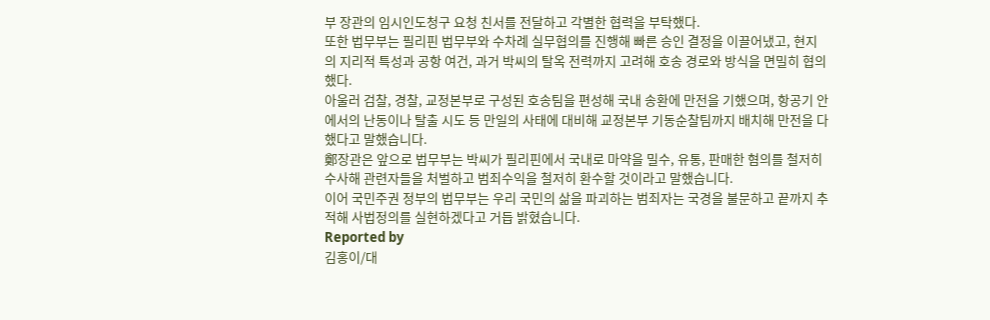부 장관의 임시인도청구 요청 친서를 전달하고 각별한 협력을 부탁했다.
또한 법무부는 필리핀 법무부와 수차례 실무협의를 진행해 빠른 승인 결정을 이끌어냈고, 현지의 지리적 특성과 공항 여건, 과거 박씨의 탈옥 전력까지 고려해 호송 경로와 방식을 면밀히 협의했다.
아울러 검찰, 경찰, 교정본부로 구성된 호송팀을 편성해 국내 송환에 만전을 기했으며, 항공기 안에서의 난동이나 탈출 시도 등 만일의 사태에 대비해 교정본부 기동순찰팀까지 배치해 만전을 다했다고 말했습니다.
鄭장관은 앞으로 법무부는 박씨가 필리핀에서 국내로 마약을 밀수, 유통, 판매한 혐의를 철저히 수사해 관련자들을 처벌하고 범죄수익을 철저히 환수할 것이라고 말했습니다.
이어 국민주권 정부의 법무부는 우리 국민의 삶을 파괴하는 범죄자는 국경을 불문하고 끝까지 추적해 사법정의를 실현하겠다고 거듭 밝혔습니다.
Reported by
김홍이/대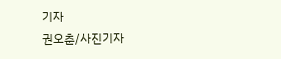기자
권오춘/사진기자